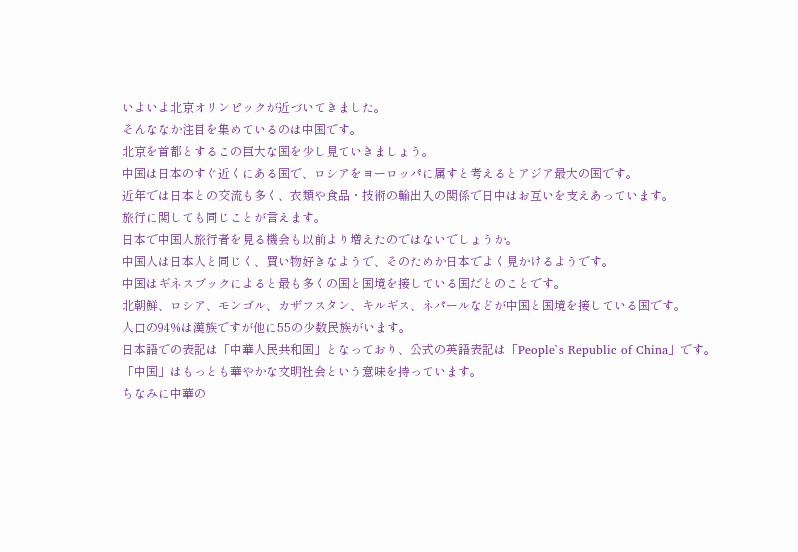いよいよ北京オリンピックが近づいてきました。
そんななか注目を集めているのは中国です。
北京を首都とするこの巨大な国を少し見ていきましょう。
中国は日本のすぐ近くにある国で、ロシアをヨーロッパに属すと考えるとアジア最大の国です。
近年では日本との交流も多く、衣類や食品・技術の輸出入の関係で日中はお互いを支えあっています。
旅行に関しても同じことが言えます。
日本で中国人旅行者を見る機会も以前より増えたのではないでしょうか。
中国人は日本人と同じく、買い物好きなようで、そのためか日本でよく見かけるようです。
中国はギネスブックによると最も多くの国と国境を接している国だとのことです。
北朝鮮、ロシア、モンゴル、カザフスタン、キルギス、ネパールなどが中国と国境を接している国です。
人口の94%は漢族ですが他に55の少数民族がいます。
日本語での表記は「中華人民共和国」となっており、公式の英語表記は「People`s Republic of China」です。
「中国」はもっとも華やかな文明社会という意味を持っています。
ちなみに中華の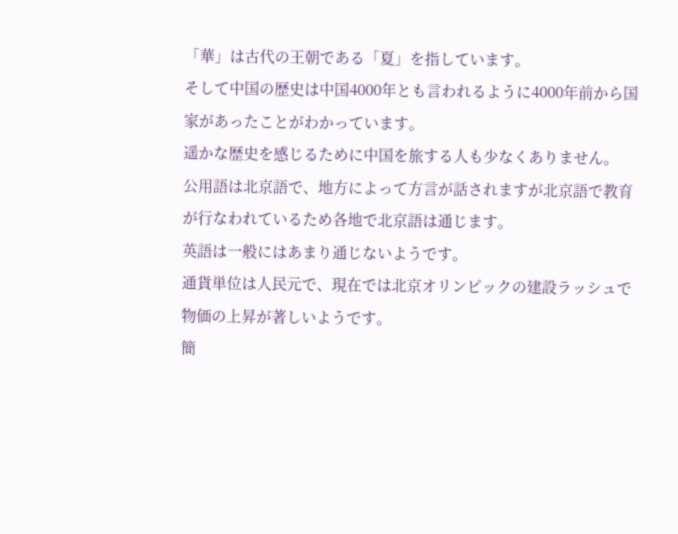「華」は古代の王朝である「夏」を指しています。
そして中国の歴史は中国4000年とも言われるように4000年前から国家があったことがわかっています。
遥かな歴史を感じるために中国を旅する人も少なくありません。
公用語は北京語で、地方によって方言が話されますが北京語で教育が行なわれているため各地で北京語は通じます。
英語は一般にはあまり通じないようです。
通貨単位は人民元で、現在では北京オリンピックの建設ラッシュで物価の上昇が著しいようです。
簡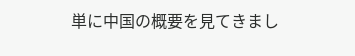単に中国の概要を見てきまし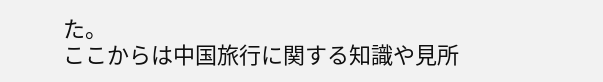た。
ここからは中国旅行に関する知識や見所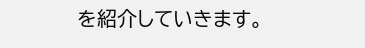を紹介していきます。